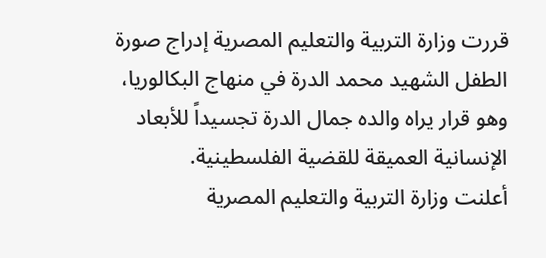قررت وزارة التربية والتعليم المصرية إدراج صورة الطفل الشهيد محمد الدرة في منهاج البكالوريا، وهو قرار يراه والده جمال الدرة تجسيداً للأبعاد الإنسانية العميقة للقضية الفلسطينية.
أعلنت وزارة التربية والتعليم المصرية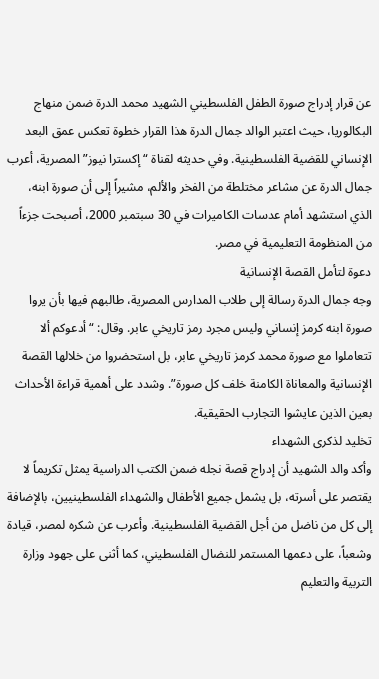عن قرار إدراج صورة الطفل الفلسطيني الشهيد محمد الدرة ضمن منهاج البكالوريا، حيث اعتبر الوالد جمال الدرة هذا القرار خطوة تعكس عمق البعد الإنساني للقضية الفلسطينية. وفي حديثه لقناة “إكسترا نيوز” المصرية، أعرب جمال الدرة عن مشاعر مختلطة من الفخر والألم، مشيراً إلى أن صورة ابنه، الذي استشهد أمام عدسات الكاميرات في 30 سبتمبر 2000، أصبحت جزءاً من المنظومة التعليمية في مصر.
دعوة لتأمل القصة الإنسانية
وجه جمال الدرة رسالة إلى طلاب المدارس المصرية، طالبهم فيها بأن يروا صورة ابنه كرمز إنساني وليس مجرد رمز تاريخي عابر. وقال: “أدعوكم ألا تتعاملوا مع صورة محمد كرمز تاريخي عابر، بل استحضروا من خلالها القصة الإنسانية والمعاناة الكامنة خلف كل صورة”. وشدد على أهمية قراءة الأحداث بعين الذين عايشوا التجارب الحقيقية.
تخليد لذكرى الشهداء
وأكد والد الشهيد أن إدراج قصة نجله ضمن الكتب الدراسية يمثل تكريماً لا يقتصر على أسرته، بل يشمل جميع الأطفال والشهداء الفلسطينيين، بالإضافة إلى كل من ناضل من أجل القضية الفلسطينية. وأعرب عن شكره لمصر، قيادة وشعباً، على دعمها المستمر للنضال الفلسطيني، كما أثنى على جهود وزارة التربية والتعليم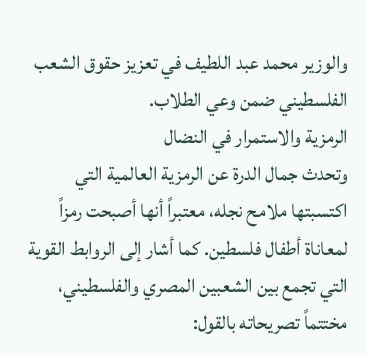والوزير محمد عبد اللطيف في تعزيز حقوق الشعب الفلسطيني ضمن وعي الطلاب.
الرمزية والاستمرار في النضال
وتحدث جمال الدرة عن الرمزية العالمية التي اكتسبتها ملامح نجله، معتبراً أنها أصبحت رمزاً لمعاناة أطفال فلسطين. كما أشار إلى الروابط القوية التي تجمع بين الشعبين المصري والفلسطيني، مختتماً تصريحاته بالقول: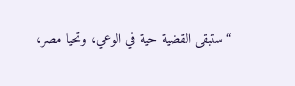“ستبقى القضية حية في الوعي، وتحيا مصر،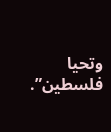وتحيا فلسطين”.